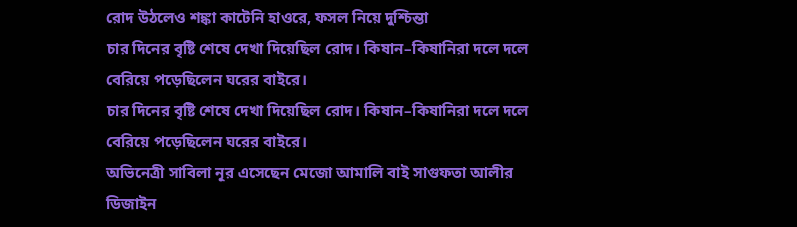রোদ উঠলেও শঙ্কা কাটেনি হাওরে, ফসল নিয়ে দুশ্চিন্তা
চার দিনের বৃষ্টি শেষে দেখা দিয়েছিল রোদ। কিষান–কিষানিরা দলে দলে বেরিয়ে পড়েছিলেন ঘরের বাইরে।
চার দিনের বৃষ্টি শেষে দেখা দিয়েছিল রোদ। কিষান–কিষানিরা দলে দলে বেরিয়ে পড়েছিলেন ঘরের বাইরে।
অভিনেত্রী সাবিলা নূর এসেছেন মেজো আমালি বাই সাগুফতা আলীর ডিজাইন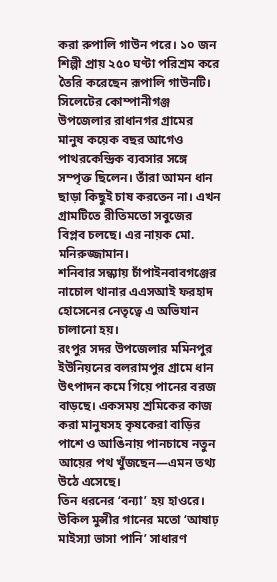করা রুপালি গাউন পরে। ১০ জন শিল্পী প্রায় ২৫০ ঘণ্টা পরিশ্রম করে তৈরি করেছেন রূপালি গাউনটি।
সিলেটের কোম্পানীগঞ্জ উপজেলার রাধানগর গ্রামের মানুষ কয়েক বছর আগেও পাথরকেন্দ্রিক ব্যবসার সঙ্গে সম্পৃক্ত ছিলেন। তাঁরা আমন ধান ছাড়া কিছুই চাষ করতেন না। এখন গ্রামটিতে রীতিমতো সবুজের বিপ্লব চলছে। এর নায়ক মো. মনিরুজ্জামান।
শনিবার সন্ধ্যায় চাঁপাইনবাবগঞ্জের নাচোল থানার এএসআই ফরহাদ হোসেনের নেতৃত্বে এ অভিযান চালানো হয়।
রংপুর সদর উপজেলার মমিনপুর ইউনিয়নের বলরামপুর গ্রামে ধান উৎপাদন কমে গিয়ে পানের বরজ বাড়ছে। একসময় শ্রমিকের কাজ করা মানুষসহ কৃষকেরা বাড়ির পাশে ও আঙিনায় পানচাষে নতুন আয়ের পথ খুঁজছেন—এমন তথ্য উঠে এসেছে।
তিন ধরনের ‘বন্যা’ হয় হাওরে। উকিল মুন্সীর গানের মতো ‘আষাঢ় মাইস্যা ভাসা পানি’ সাধারণ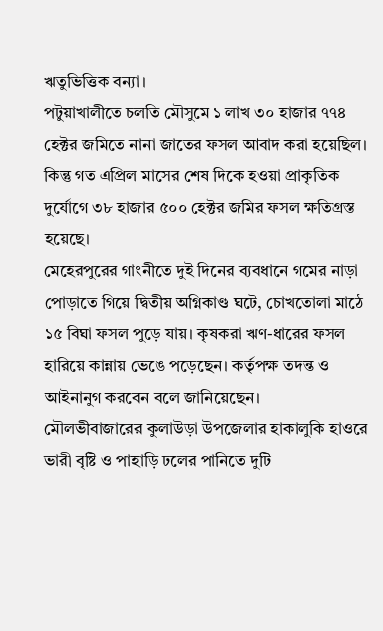ঋতুভিত্তিক বন্যা।
পটুয়াখালীতে চলতি মৌসুমে ১ লাখ ৩০ হাজার ৭৭৪ হেক্টর জমিতে নানা জাতের ফসল আবাদ করা হয়েছিল। কিন্তু গত এপ্রিল মাসের শেষ দিকে হওয়া প্রাকৃতিক দুর্যোগে ৩৮ হাজার ৫০০ হেক্টর জমির ফসল ক্ষতিগ্রস্ত হয়েছে।
মেহেরপুরের গাংনীতে দুই দিনের ব্যবধানে গমের নাড়া পোড়াতে গিয়ে দ্বিতীয় অগ্নিকাণ্ড ঘটে, চোখতোলা মাঠে ১৫ বিঘা ফসল পুড়ে যায়। কৃষকরা ঋণ-ধারের ফসল হারিয়ে কান্নায় ভেঙে পড়েছেন। কর্তৃপক্ষ তদন্ত ও আইনানুগ করবেন বলে জানিয়েছেন।
মৌলভীবাজারের কুলাউড়া উপজেলার হাকালুকি হাওরে ভারী বৃষ্টি ও পাহাড়ি ঢলের পানিতে দুটি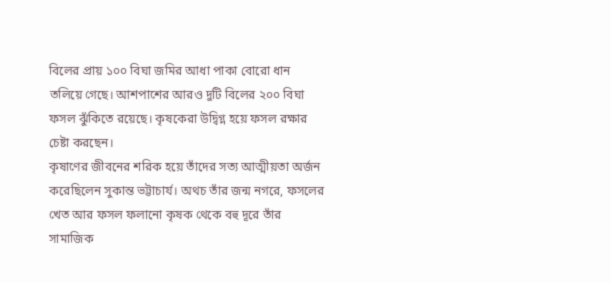বিলের প্রায় ১০০ বিঘা জমির আধা পাকা বোরো ধান তলিয়ে গেছে। আশপাশের আরও দুটি বিলের ২০০ বিঘা ফসল ঝুঁকিতে রয়েছে। কৃষকেরা উদ্বিগ্ন হয়ে ফসল রক্ষার চেষ্টা করছেন।
কৃষাণের জীবনের শরিক হয়ে তাঁদের সত্য আত্মীয়তা অর্জন করেছিলেন সুকান্ত ভট্টাচার্য। অথচ তাঁর জন্ম নগরে, ফসলের খেত আর ফসল ফলানো কৃষক থেকে বহু দূরে তাঁর সামাজিক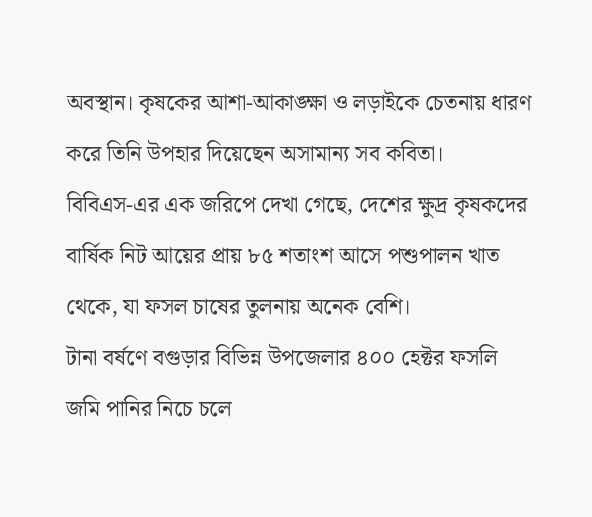অবস্থান। কৃষকের আশা-আকাঙ্ক্ষা ও লড়াইকে চেতনায় ধারণ করে তিনি উপহার দিয়েছেন অসামান্য সব কবিতা।
বিবিএস-এর এক জরিপে দেখা গেছে, দেশের ক্ষুদ্র কৃষকদের বার্ষিক নিট আয়ের প্রায় ৮৫ শতাংশ আসে পশুপালন খাত থেকে, যা ফসল চাষের তুলনায় অনেক বেশি।
টানা বর্ষণে বগুড়ার বিভিন্ন উপজেলার ৪০০ হেক্টর ফসলি জমি পানির নিচে চলে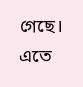গেছে। এতে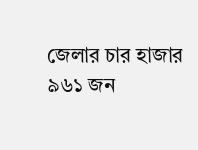জেলার চার হাজার ৯৬১ জন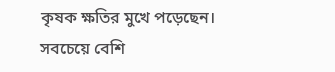কৃষক ক্ষতির মুখে পড়েছেন। সবচেয়ে বেশি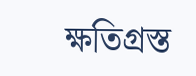ক্ষতিগ্রস্ত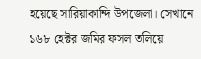হয়েছে সারিয়াকান্দি উপজেলা। সেখানে ১৬৮ হেক্টর জমির ফসল তলিয়ে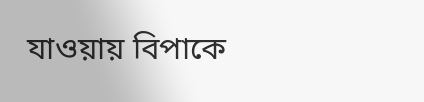যাওয়ায় বিপাকে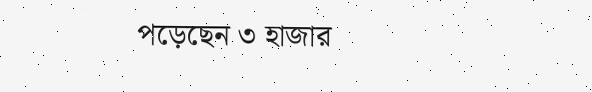পড়েছেন ৩ হাজার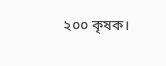২০০ কৃষক।